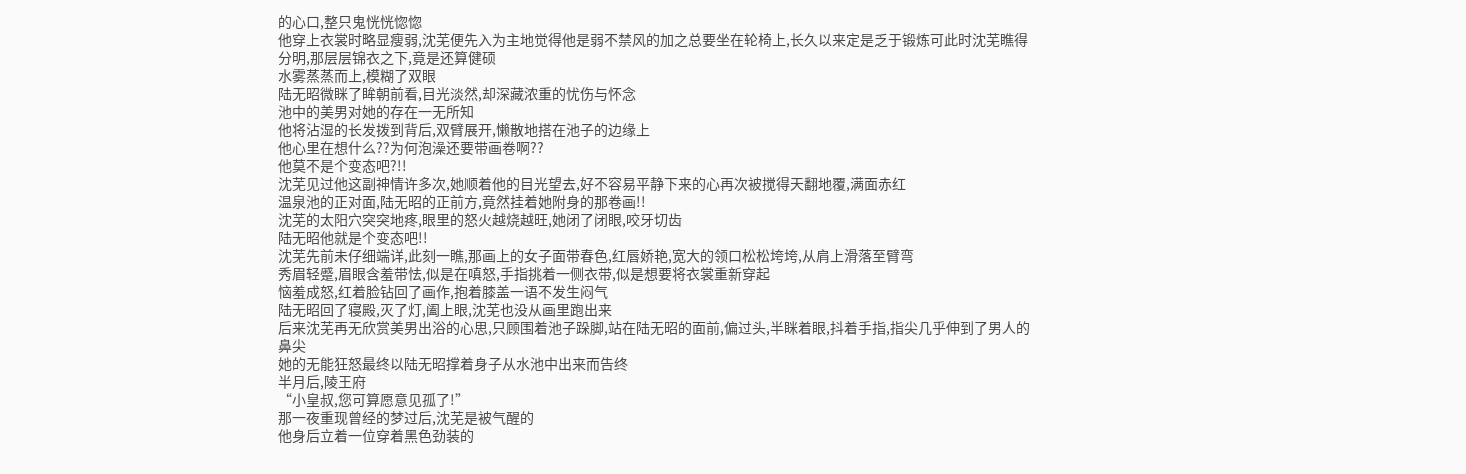的心口,整只鬼恍恍惚惚
他穿上衣裳时略显瘦弱,沈芜便先入为主地觉得他是弱不禁风的加之总要坐在轮椅上,长久以来定是乏于锻炼可此时沈芜瞧得分明,那层层锦衣之下,竟是还算健硕
水雾蒸蒸而上,模糊了双眼
陆无昭微眯了眸朝前看,目光淡然,却深藏浓重的忧伤与怀念
池中的美男对她的存在一无所知
他将沾湿的长发拨到背后,双臂展开,懒散地搭在池子的边缘上
他心里在想什么??为何泡澡还要带画卷啊??
他莫不是个变态吧?!!
沈芜见过他这副神情许多次,她顺着他的目光望去,好不容易平静下来的心再次被搅得天翻地覆,满面赤红
温泉池的正对面,陆无昭的正前方,竟然挂着她附身的那卷画!!
沈芜的太阳穴突突地疼,眼里的怒火越烧越旺,她闭了闭眼,咬牙切齿
陆无昭他就是个变态吧!!
沈芜先前未仔细端详,此刻一瞧,那画上的女子面带春色,红唇娇艳,宽大的领口松松垮垮,从肩上滑落至臂弯
秀眉轻蹙,眉眼含羞带怯,似是在嗔怒,手指挑着一侧衣带,似是想要将衣裳重新穿起
恼羞成怒,红着脸钻回了画作,抱着膝盖一语不发生闷气
陆无昭回了寝殿,灭了灯,阖上眼,沈芜也没从画里跑出来
后来沈芜再无欣赏美男出浴的心思,只顾围着池子跺脚,站在陆无昭的面前,偏过头,半眯着眼,抖着手指,指尖几乎伸到了男人的鼻尖
她的无能狂怒最终以陆无昭撑着身子从水池中出来而告终
半月后,陵王府
“小皇叔,您可算愿意见孤了!”
那一夜重现曾经的梦过后,沈芜是被气醒的
他身后立着一位穿着黑色劲装的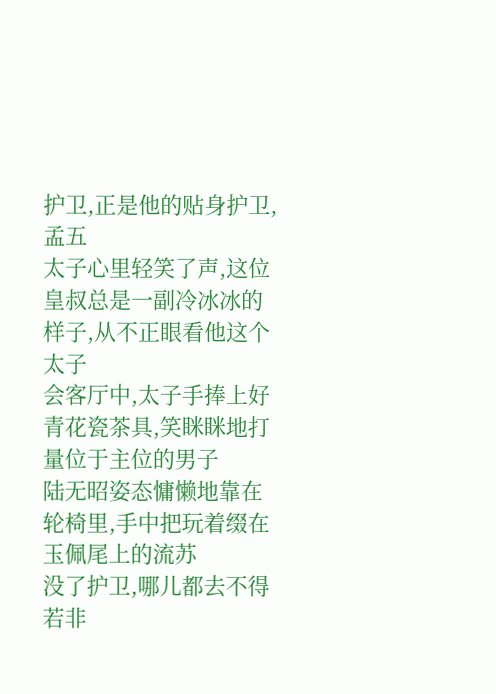护卫,正是他的贴身护卫,孟五
太子心里轻笑了声,这位皇叔总是一副冷冰冰的样子,从不正眼看他这个太子
会客厅中,太子手捧上好青花瓷茶具,笑眯眯地打量位于主位的男子
陆无昭姿态慵懒地靠在轮椅里,手中把玩着缀在玉佩尾上的流苏
没了护卫,哪儿都去不得
若非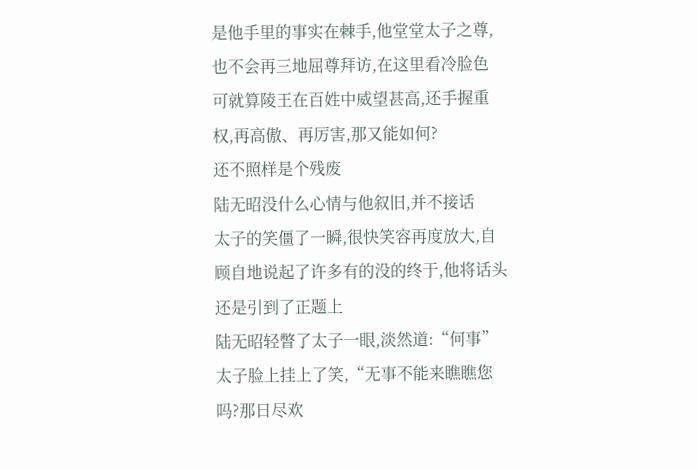是他手里的事实在棘手,他堂堂太子之尊,也不会再三地屈尊拜访,在这里看冷脸色
可就算陵王在百姓中威望甚高,还手握重权,再高傲、再厉害,那又能如何?
还不照样是个残废
陆无昭没什么心情与他叙旧,并不接话
太子的笑僵了一瞬,很快笑容再度放大,自顾自地说起了许多有的没的终于,他将话头还是引到了正题上
陆无昭轻瞥了太子一眼,淡然道:“何事”
太子脸上挂上了笑,“无事不能来瞧瞧您吗?那日尽欢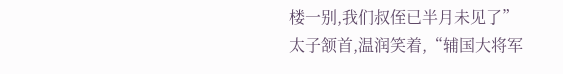楼一别,我们叔侄已半月未见了”
太子颔首,温润笑着,“辅国大将军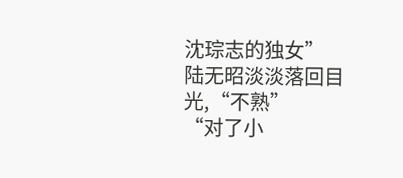沈琮志的独女”
陆无昭淡淡落回目光,“不熟”
“对了小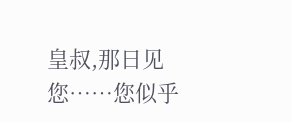皇叔,那日见您……您似乎